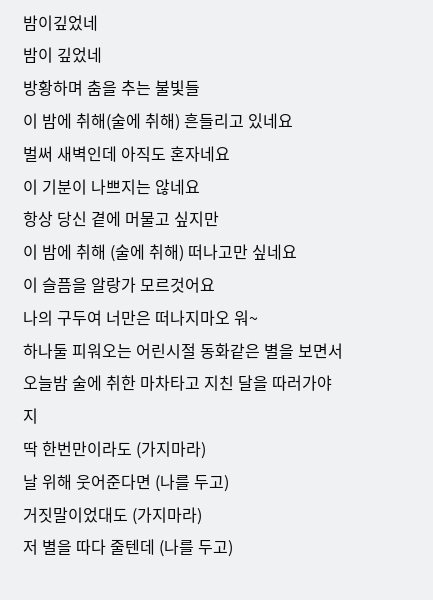밤이깊었네
밤이 깊었네
방황하며 춤을 추는 불빛들
이 밤에 취해(술에 취해) 흔들리고 있네요
벌써 새벽인데 아직도 혼자네요
이 기분이 나쁘지는 않네요
항상 당신 곁에 머물고 싶지만
이 밤에 취해 (술에 취해) 떠나고만 싶네요
이 슬픔을 알랑가 모르것어요
나의 구두여 너만은 떠나지마오 워~
하나둘 피워오는 어린시절 동화같은 별을 보면서
오늘밤 술에 취한 마차타고 지친 달을 따러가야지
딱 한번만이라도 (가지마라)
날 위해 웃어준다면 (나를 두고)
거짓말이었대도 (가지마라)
저 별을 따다 줄텐데 (나를 두고)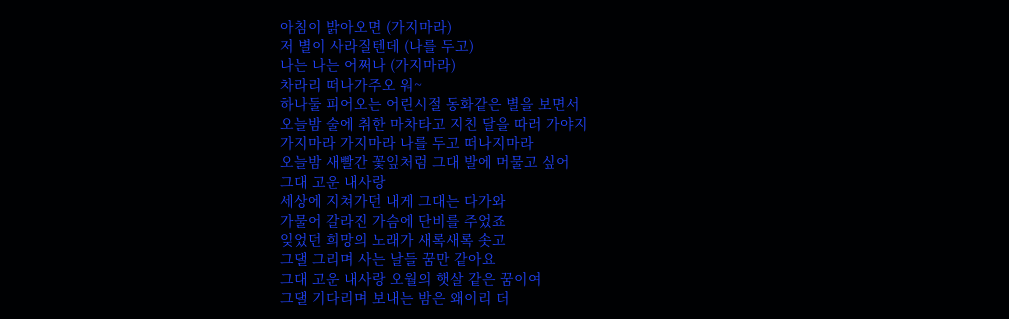아침이 밝아오면 (가지마라)
저 별이 사라질텐데 (나를 두고)
나는 나는 어쩌나 (가지마라)
차라리 떠나가주오 워~
하나둘 피어오는 어린시절 동화같은 별을 보면서
오늘밤 술에 취한 마차타고 지친 달을 따러 가야지
가지마라 가지마라 나를 두고 떠나지마라
오늘밤 새빨간 꽃잎처럼 그대 발에 머물고 싶어
그대 고운 내사랑
세상에 지쳐가던 내게 그대는 다가와
가물어 갈라진 가슴에 단비를 주었죠
잊었던 희망의 노래가 새록새록 솟고
그댈 그리며 사는 날들 꿈만 같아요
그대 고운 내사랑 오월의 햇살 같은 꿈이여
그댈 기다리며 보내는 밤은 왜이리 더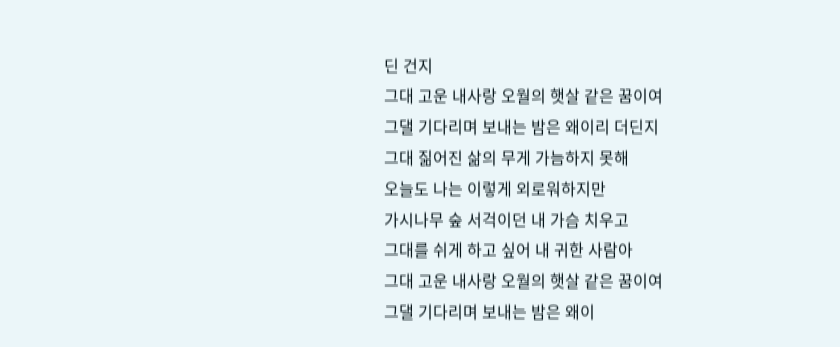딘 건지
그대 고운 내사랑 오월의 햇살 같은 꿈이여
그댈 기다리며 보내는 밤은 왜이리 더딘지
그대 짊어진 삶의 무게 가늠하지 못해
오늘도 나는 이렇게 외로워하지만
가시나무 숲 서걱이던 내 가슴 치우고
그대를 쉬게 하고 싶어 내 귀한 사람아
그대 고운 내사랑 오월의 햇살 같은 꿈이여
그댈 기다리며 보내는 밤은 왜이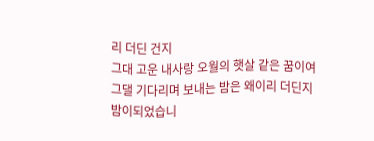리 더딘 건지
그대 고운 내사랑 오월의 햇살 같은 꿈이여
그댈 기다리며 보내는 밤은 왜이리 더딘지
밤이되었습니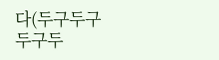다(두구두구두구두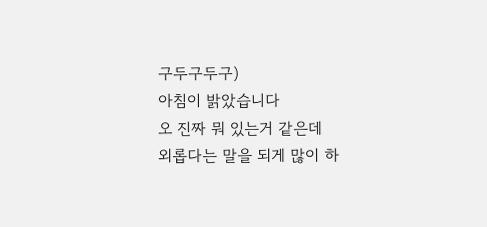구두구두구)
아침이 밝았습니다
오 진짜 뭐 있는거 같은데
외롭다는 말을 되게 많이 하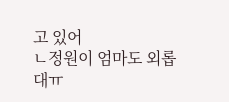고 있어
ㄴ정원이 엄마도 외롭대ㅠ